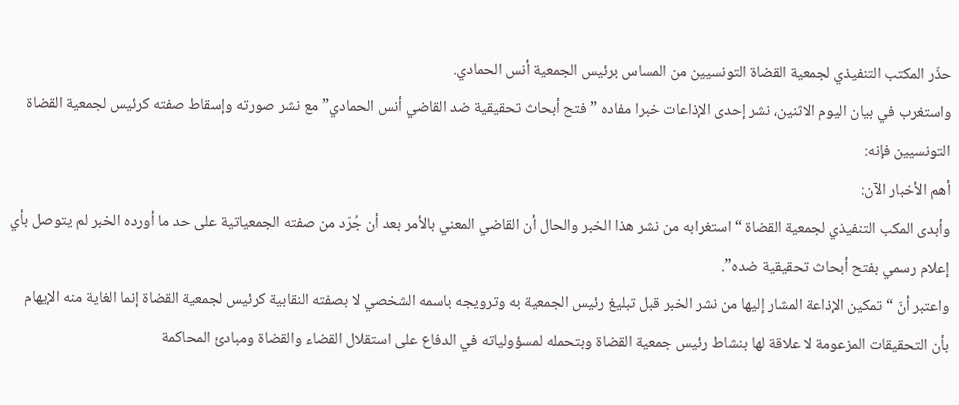حذّر المكتب التنفيذي لجمعية القضاة التونسيين من المساس برئيس الجمعية أنس الحمادي.
واستغرب في بيان اليوم الاثنين، نشر إحدى الإذاعات خبرا مفاده ” فتح أبحاث تحقيقية ضد القاضي أنس الحمادي” مع نشر صورته وإسقاط صفته كرئيس لجمعية القضاة التونسيين فإنه:
أهم الأخبار الآن:
وأبدى المكب التنفيذي لجمعية القضاة “استغرابه من نشر هذا الخبر والحال أن القاضي المعني بالأمر بعد أن جُرّد من صفته الجمعياتية على حد ما أورده الخبر لم يتوصل بأي إعلام رسمي بفتح أبحاث تحقيقية ضده”.
واعتبر أنّ “تمكين الإذاعة المشار إليها من نشر الخبر قبل تبليغ رئيس الجمعية به وترويجه باسمه الشخصي لا بصفته النقابية كرئيس لجمعية القضاة إنما الغاية منه الإيهام بأن التحقيقات المزعومة لا علاقة لها بنشاط رئيس جمعية القضاة وبتحمله لمسؤولياته في الدفاع على استقلال القضاء والقضاة ومبادئ المحاكمة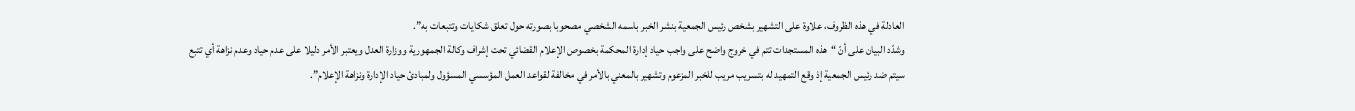العادلة في هذه الظروف، علاوة على التشهير بشخص رئيس الجمعية بنشر الخبر باسمه الشخصي مصحوبا بصورته حول تعلق شكايات وتتبعات به”.
وشدّد البيان على أنّ “هذه المستجدات تتم في خروج واضح على واجب حياد إدارة المحكمة بخصوص الإعلام القضائي تحت إشراف وكالة الجمهورية ووزارة العدل ويعتبر الأمر دليلا على عدم حياد وعدم نزاهة أي تتبع سيتم ضد رئيس الجمعية إذ وقع التمهيد له بتسريب مريب للخبر المزعوم وتشهير بالمعني بالأمر في مخالفة لقواعد العمل المؤسسي المسؤول ولمبادئ حياد الإدارة ونزاهة الإعلام”.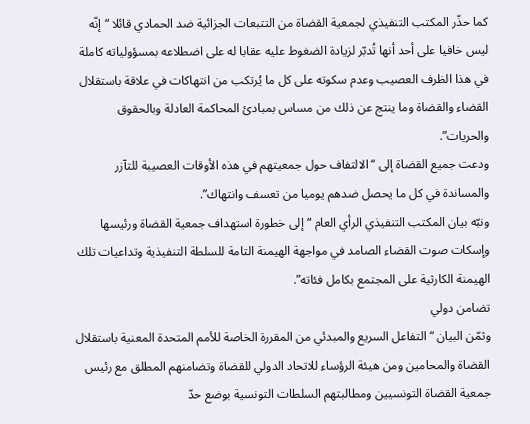كما حذّر المكتب التنفيذي لجمعية القضاة من التتبعات الجزائية ضد الحمادي قائلا “إنّه ليس خافيا على أحد أنها تُدبّر لزيادة الضغوط عليه عقابا له على اضطلاعه بمسؤولياته كاملة في هذا الظرف العصيب وعدم سكوته على كل ما يُرتكب من انتهاكات في علاقة باستقلال القضاء والقضاة وما ينتج عن ذلك من مساس بمبادئ المحاكمة العادلة وبالحقوق والحريات”.
ودعت جميع القضاة إلى “الالتفاف حول جمعيتهم في هذه الأوقات العصيبة للتآزر والمساندة في كل ما يحصل ضدهم يوميا من تعسف وانتهاك”.
ونبّه بيان المكتب التنفيذي الرأي العام “إلى خطورة استهداف جمعية القضاة ورئيسها وإسكات صوت القضاء الصامد في مواجهة الهيمنة التامة للسلطة التنفيذية وتداعيات تلك الهيمنة الكارثية على المجتمع بكامل فئاته”.
تضامن دولي
وثمّن البيان “التفاعل السريع والمبدئي من المقررة الخاصة للأمم المتحدة المعنية باستقلال القضاة والمحامين ومن هيئة الرؤساء للاتحاد الدولي للقضاة وتضامنهم المطلق مع رئيس جمعية القضاة التونسيين ومطالبتهم السلطات التونسية بوضع حدّ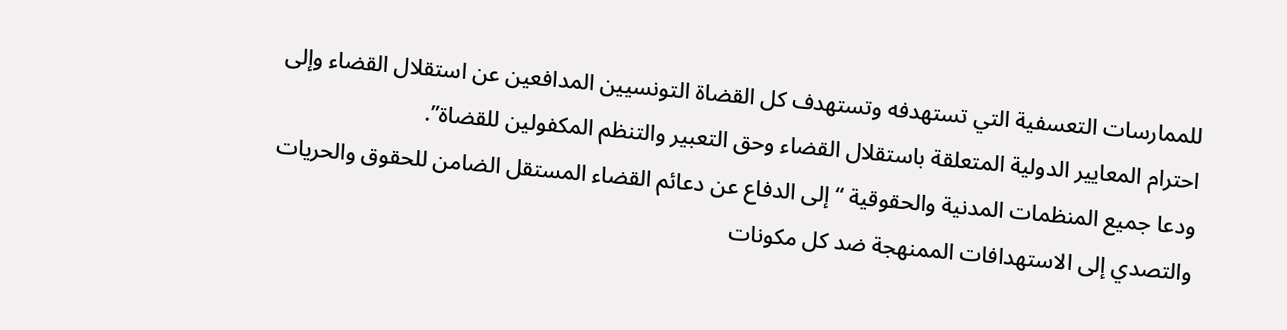للممارسات التعسفية التي تستهدفه وتستهدف كل القضاة التونسيين المدافعين عن استقلال القضاء وإلى احترام المعايير الدولية المتعلقة باستقلال القضاء وحق التعبير والتنظم المكفولين للقضاة”.
ودعا جميع المنظمات المدنية والحقوقية “إلى الدفاع عن دعائم القضاء المستقل الضامن للحقوق والحريات والتصدي إلى الاستهدافات الممنهجة ضد كل مكونات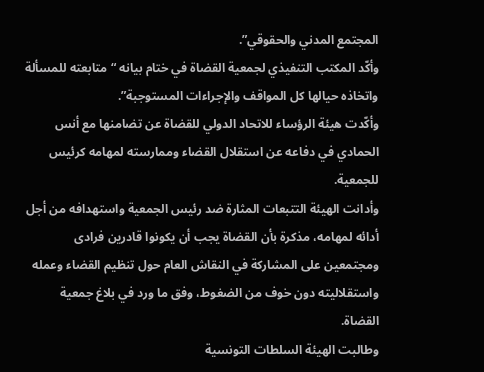المجتمع المدني والحقوقي”.
وأكّد المكتب التنفيذي لجمعية القضاة في ختام بيانه “متابعته للمسألة واتخاذه حيالها كل المواقف والإجراءات المستوجبة”.
وأكّدت هيئة الرؤساء للاتحاد الدولي للقضاة عن تضامنها مع أنس الحمادي في دفاعه عن استقلال القضاء وممارسته لمهامه كرئيس للجمعية.
وأدانت الهيئة التتبعات المثارة ضد رئيس الجمعية واستهدافه من أجل أدائه لمهامه، مذكرة بأن القضاة يجب أن يكونوا قادرين فرادى ومجتمعين على المشاركة في النقاش العام حول تنظيم القضاء وعمله واستقلاليته دون خوف من الضغوط، وفق ما ورد في بلاغ جمعية القضاة.
وطالبت الهيئة السلطات التونسية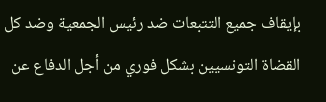بإيقاف جميع التتبعات ضد رئيس الجمعية وضد كل القضاة التونسيين بشكل فوري من أجل الدفاع عن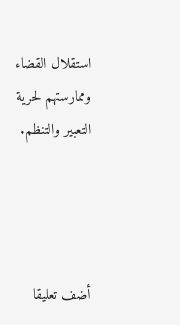استقلال القضاء وممارستهم لحرية التعبير والتنظم.




أضف تعليقا